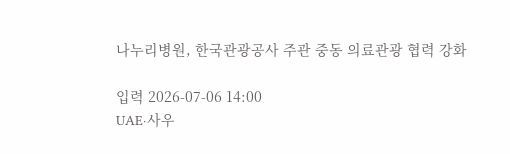나누리병원, 한국관광공사 주관 중동 의료관광 협력 강화

입력 2026-07-06 14:00
UAE·사우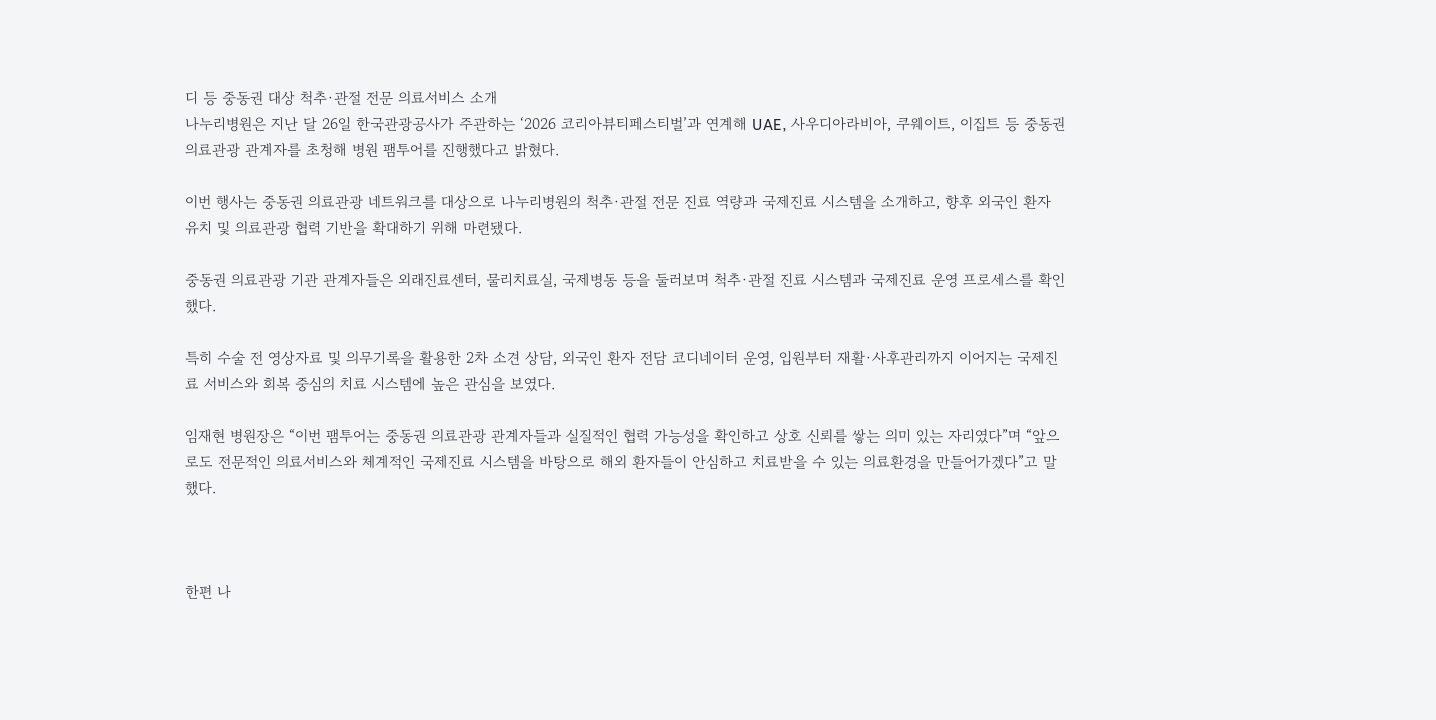디 등 중동권 대상 척추·관절 전문 의료서비스 소개
나누리병원은 지난 달 26일 한국관광공사가 주관하는 ‘2026 코리아뷰티페스티벌’과 연계해 UAE, 사우디아라비아, 쿠웨이트, 이집트 등 중동권 의료관광 관계자를 초청해 병원 팸투어를 진행했다고 밝혔다.

이번 행사는 중동권 의료관광 네트워크를 대상으로 나누리병원의 척추·관절 전문 진료 역량과 국제진료 시스템을 소개하고, 향후 외국인 환자 유치 및 의료관광 협력 기반을 확대하기 위해 마련됐다.

중동권 의료관광 기관 관계자들은 외래진료센터, 물리치료실, 국제병동 등을 둘러보며 척추·관절 진료 시스템과 국제진료 운영 프로세스를 확인했다.

특히 수술 전 영상자료 및 의무기록을 활용한 2차 소견 상담, 외국인 환자 전담 코디네이터 운영, 입원부터 재활·사후관리까지 이어지는 국제진료 서비스와 회복 중심의 치료 시스템에 높은 관심을 보였다.

임재현 병원장은 “이번 팸투어는 중동권 의료관광 관계자들과 실질적인 협력 가능성을 확인하고 상호 신뢰를 쌓는 의미 있는 자리였다”며 “앞으로도 전문적인 의료서비스와 체계적인 국제진료 시스템을 바탕으로 해외 환자들이 안심하고 치료받을 수 있는 의료환경을 만들어가겠다”고 말했다.



한편 나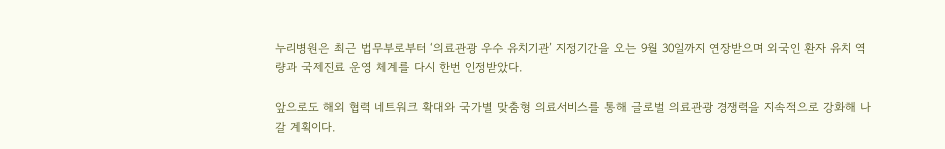누리병원은 최근 법무부로부터 ‘의료관광 우수 유치기관’ 지정기간을 오는 9월 30일까지 연장받으며 외국인 환자 유치 역량과 국제진료 운영 체계를 다시 한번 인정받았다.

앞으로도 해외 협력 네트워크 확대와 국가별 맞춤형 의료서비스를 통해 글로벌 의료관광 경쟁력을 지속적으로 강화해 나갈 계획이다.